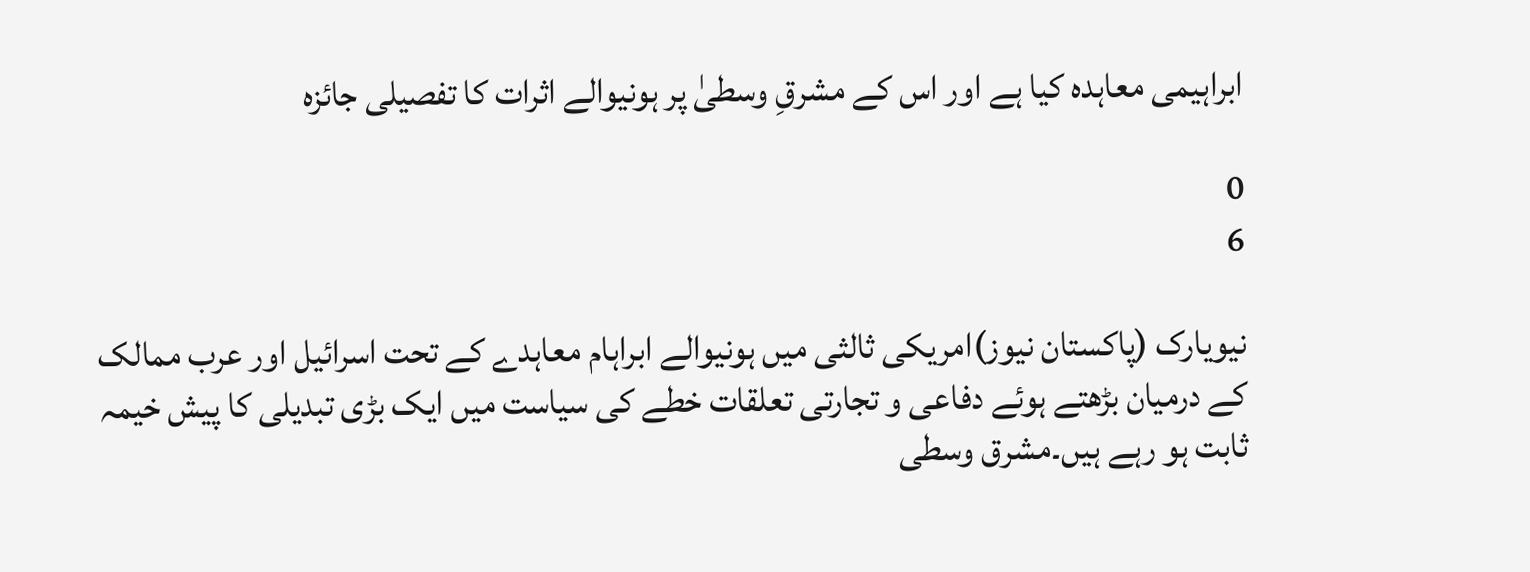ابراہیمی معاہدہ کیا ہے اور اس کے مشرقِ وسطیٰ پر ہونیوالے اثرات کا تفصیلی جائزہ

0
6

نیویارک (پاکستان نیوز)امریکی ثالثی میں ہونیوالے ابراہام معاہدے کے تحت اسرائیل اور عرب ممالک کے درمیان بڑھتے ہوئے دفاعی و تجارتی تعلقات خطے کی سیاست میں ایک بڑی تبدیلی کا پیش خیمہ ثابت ہو رہے ہیں۔مشرق وسطی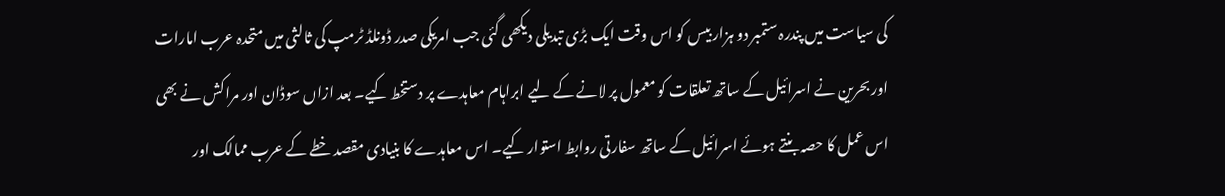کی سیاست میں پندرہ ستمبر دو ہزار بیس کو اس وقت ایک بڑی تبدیلی دیکھی گئی جب امریکی صدر ڈونلڈ ٹرمپ کی ثالثی میں متحدہ عرب امارات اور بحرین نے اسرائیل کے ساتھ تعلقات کو معمول پر لانے کے لیے ابراہام معاہدے پر دستخط کیے۔ بعد ازاں سوڈان اور مراکش نے بھی اس عمل کا حصہ بنتے ہوئے اسرائیل کے ساتھ سفارتی روابط استوار کیے۔ اس معاہدے کا بنیادی مقصد خطے کے عرب ممالک اور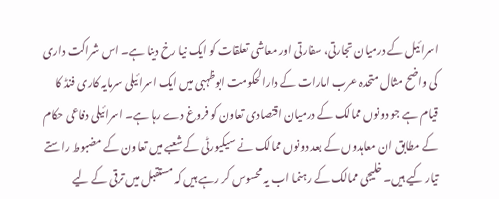اسرائیل کے درمیان تجارتی، سفارتی اور معاشی تعلقات کو ایک نیا رخ دینا ہے۔ اس شراکت داری کی واضح مثال متحدہ عرب امارات کے دارالحکومت ابوظہبی میں ایک اسرائیلی سرمایہ کاری فنڈ کا قیام ہے جو دونوں ممالک کے درمیان اقتصادی تعاون کو فروغ دے رہا ہے۔ اسرائیلی دفاعی حکام کے مطابق ان معاہدوں کے بعد دونوں ممالک نے سیکیورٹی کے شعبے میں تعاون کے مضبوط راستے تیار کیے ہیں۔ خلیجی ممالک کے رہنما اب یہ محسوس کر رہے ہیں کہ مستقبل میں ترقی کے لیے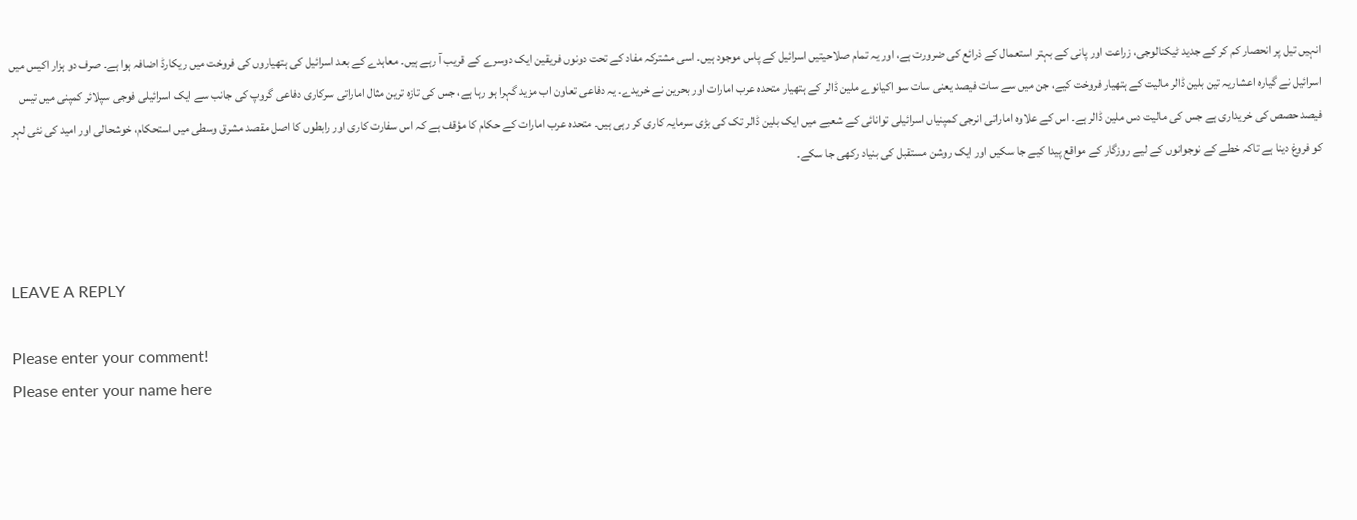انہیں تیل پر انحصار کم کر کے جدید ٹیکنالوجی، زراعت اور پانی کے بہتر استعمال کے ذرائع کی ضرورت ہے، اور یہ تمام صلاحیتیں اسرائیل کے پاس موجود ہیں۔ اسی مشترکہ مفاد کے تحت دونوں فریقین ایک دوسرے کے قریب آ رہے ہیں۔ معاہدے کے بعد اسرائیل کی ہتھیاروں کی فروخت میں ریکارڈ اضافہ ہوا ہے۔ صرف دو ہزار اکیس میں اسرائیل نے گیارہ اعشاریہ تین بلین ڈالر مالیت کے ہتھیار فروخت کیے، جن میں سے سات فیصد یعنی سات سو اکیانوے ملین ڈالر کے ہتھیار متحدہ عرب امارات اور بحرین نے خریدے۔ یہ دفاعی تعاون اب مزید گہرا ہو رہا ہے، جس کی تازہ ترین مثال اماراتی سرکاری دفاعی گروپ کی جانب سے ایک اسرائیلی فوجی سپلائر کمپنی میں تیس فیصد حصص کی خریداری ہے جس کی مالیت دس ملین ڈالر ہے۔ اس کے علاوہ اماراتی انرجی کمپنیاں اسرائیلی توانائی کے شعبے میں ایک بلین ڈالر تک کی بڑی سرمایہ کاری کر رہی ہیں۔ متحدہ عرب امارات کے حکام کا مؤقف ہے کہ اس سفارت کاری اور رابطوں کا اصل مقصد مشرق وسطی میں استحکام، خوشحالی اور امید کی نئی لہر کو فروغ دینا ہے تاکہ خطے کے نوجوانوں کے لیے روزگار کے مواقع پیدا کیے جا سکیں اور ایک روشن مستقبل کی بنیاد رکھی جا سکے۔



LEAVE A REPLY

Please enter your comment!
Please enter your name here